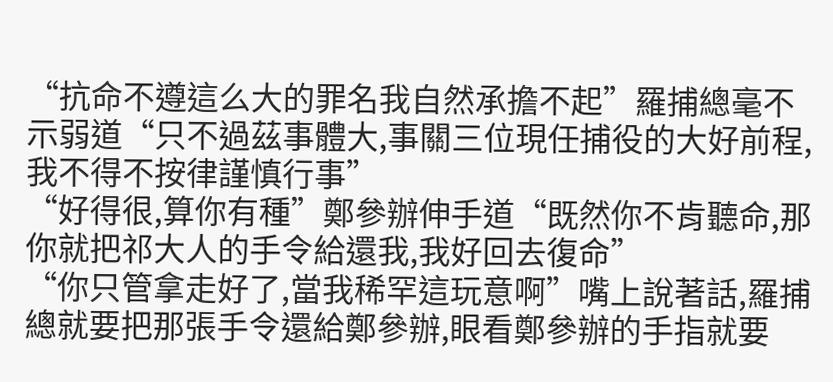“抗命不遵這么大的罪名我自然承擔不起”羅捕總毫不示弱道“只不過茲事體大,事關三位現任捕役的大好前程,我不得不按律謹慎行事”
“好得很,算你有種”鄭參辦伸手道“既然你不肯聽命,那你就把祁大人的手令給還我,我好回去復命”
“你只管拿走好了,當我稀罕這玩意啊”嘴上說著話,羅捕總就要把那張手令還給鄭參辦,眼看鄭參辦的手指就要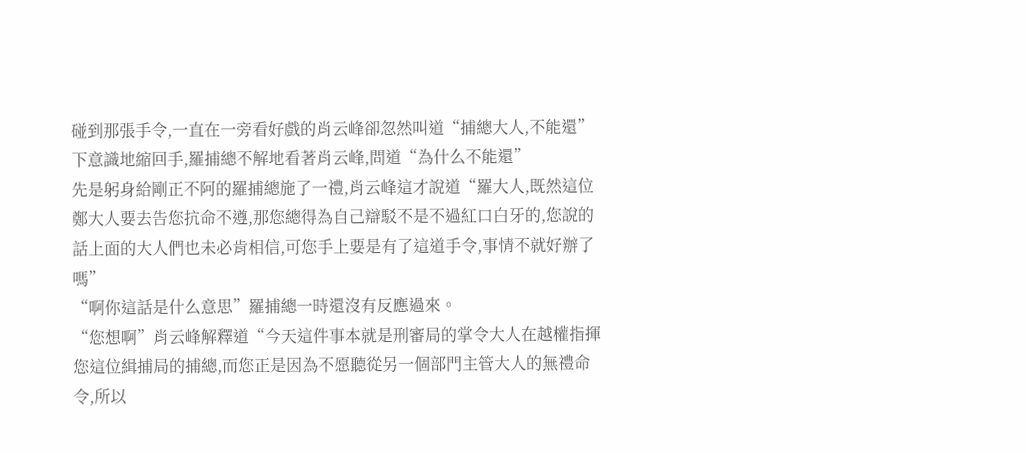碰到那張手令,一直在一旁看好戲的肖云峰卻忽然叫道“捕總大人,不能還”
下意識地縮回手,羅捕總不解地看著肖云峰,問道“為什么不能還”
先是躬身給剛正不阿的羅捕總施了一禮,肖云峰這才說道“羅大人,既然這位鄭大人要去告您抗命不遵,那您總得為自己辯駁不是不過紅口白牙的,您說的話上面的大人們也未必肯相信,可您手上要是有了這道手令,事情不就好辦了嗎”
“啊你這話是什么意思”羅捕總一時還沒有反應過來。
“您想啊”肖云峰解釋道“今天這件事本就是刑審局的掌令大人在越權指揮您這位緝捕局的捕總,而您正是因為不愿聽從另一個部門主管大人的無禮命令,所以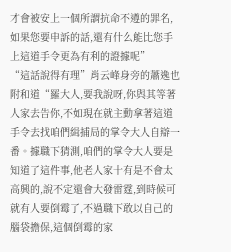才會被安上一個所謂抗命不遵的罪名,如果您要申訴的話,還有什么能比您手上這道手令更為有利的證據呢”
“這話說得有理”肖云峰身旁的蕭逸也附和道“羅大人,要我說呀,你與其等著人家去告你,不如現在就主動拿著這道手令去找咱們緝捕局的掌令大人自辯一番。據職下猜測,咱們的掌令大人要是知道了這件事,他老人家十有是不會太高興的,說不定還會大發雷霆,到時候可就有人要倒霉了,不過職下敢以自己的腦袋擔保,這個倒霉的家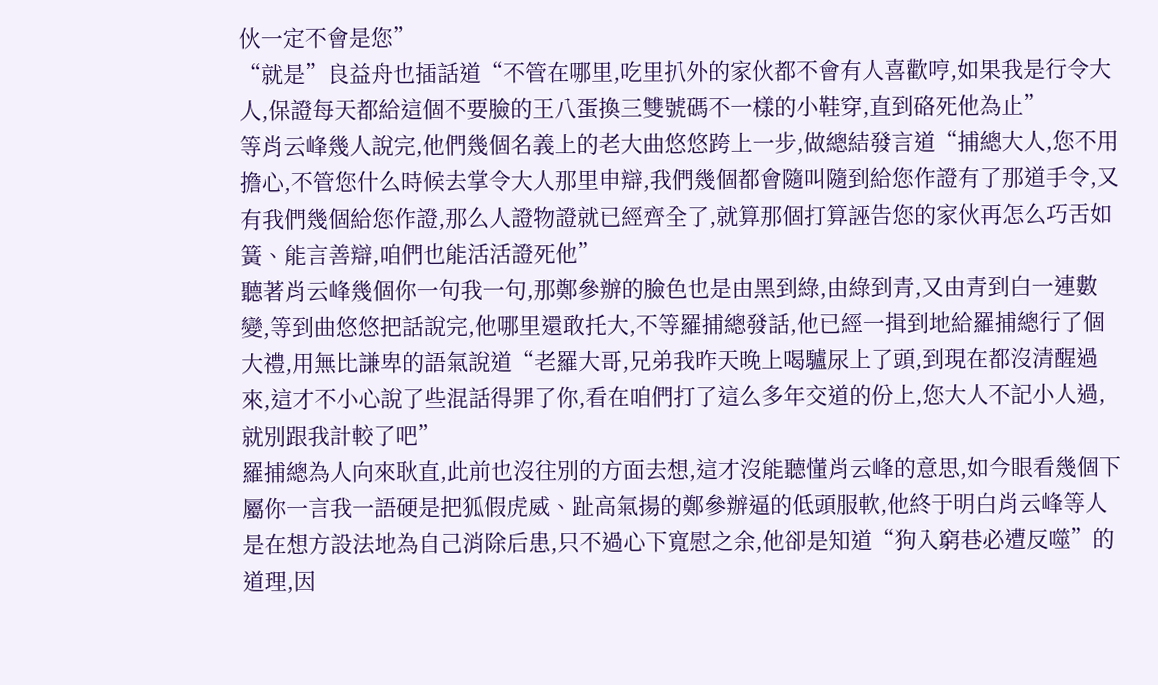伙一定不會是您”
“就是”良益舟也插話道“不管在哪里,吃里扒外的家伙都不會有人喜歡哼,如果我是行令大人,保證每天都給這個不要臉的王八蛋換三雙號碼不一樣的小鞋穿,直到硌死他為止”
等肖云峰幾人說完,他們幾個名義上的老大曲悠悠跨上一步,做總結發言道“捕總大人,您不用擔心,不管您什么時候去掌令大人那里申辯,我們幾個都會隨叫隨到給您作證有了那道手令,又有我們幾個給您作證,那么人證物證就已經齊全了,就算那個打算誣告您的家伙再怎么巧舌如簧、能言善辯,咱們也能活活證死他”
聽著肖云峰幾個你一句我一句,那鄭參辦的臉色也是由黑到綠,由綠到青,又由青到白一連數變,等到曲悠悠把話說完,他哪里還敢托大,不等羅捕總發話,他已經一揖到地給羅捕總行了個大禮,用無比謙卑的語氣說道“老羅大哥,兄弟我昨天晚上喝驢尿上了頭,到現在都沒清醒過來,這才不小心說了些混話得罪了你,看在咱們打了這么多年交道的份上,您大人不記小人過,就別跟我計較了吧”
羅捕總為人向來耿直,此前也沒往別的方面去想,這才沒能聽懂肖云峰的意思,如今眼看幾個下屬你一言我一語硬是把狐假虎威、趾高氣揚的鄭參辦逼的低頭服軟,他終于明白肖云峰等人是在想方設法地為自己消除后患,只不過心下寬慰之余,他卻是知道“狗入窮巷必遭反噬”的道理,因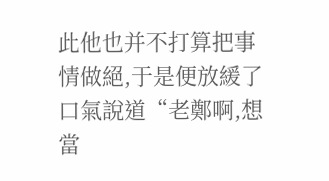此他也并不打算把事情做絕,于是便放緩了口氣說道“老鄭啊,想當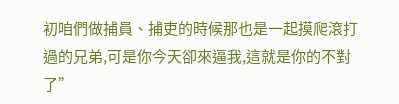初咱們做捕員、捕吏的時候那也是一起摸爬滾打過的兄弟,可是你今天卻來逼我,這就是你的不對了”